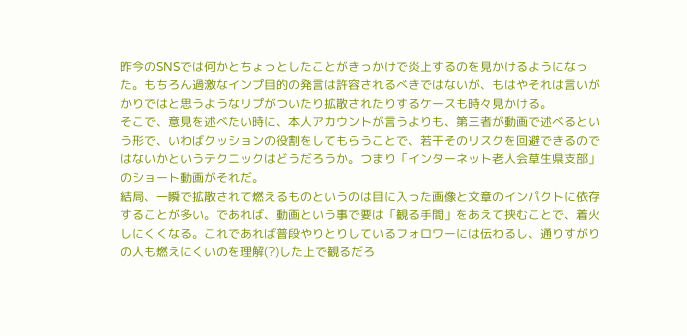昨今のSNSでは何かとちょっとしたことがきっかけで炎上するのを見かけるようになった。もちろん過激なインプ目的の発言は許容されるべきではないが、もはやそれは言いがかりではと思うようなリプがついたり拡散されたりするケースも時々見かける。
そこで、意見を述べたい時に、本人アカウントが言うよりも、第三者が動画で述べるという形で、いわばクッションの役割をしてもらうことで、若干そのリスクを回避できるのではないかというテクニックはどうだろうか。つまり「インターネット老人会草生県支部」のショート動画がそれだ。
結局、一瞬で拡散されて燃えるものというのは目に入った画像と文章のインパクトに依存することが多い。であれば、動画という事で要は「観る手間」をあえて挟むことで、着火しにくくなる。これであれば普段やりとりしているフォロワーには伝わるし、通りすがりの人も燃えにくいのを理解(?)した上で観るだろ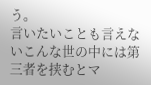う。
言いたいことも言えないこんな世の中には第三者を挟むとマ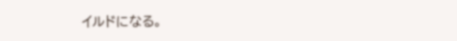イルドになる。